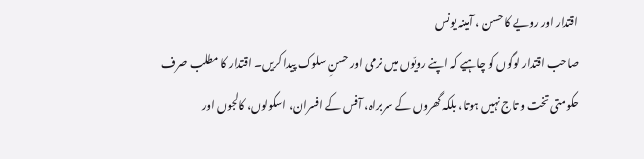اقتدار اور رویے کا حسن ، آمینہ یونس
صاحب اقتدار لوگوں کو چاہیے کہ اپنے رویّوں میں نرمی اور حسنِ سلوک پیدا کریں۔ اقتدار کا مطلب صرف حکومتی تخت و تاج نہیں ہوتا، بلکہ گھروں کے سربراہ، آفس کے افسران، اسکولوں، کالجوں اور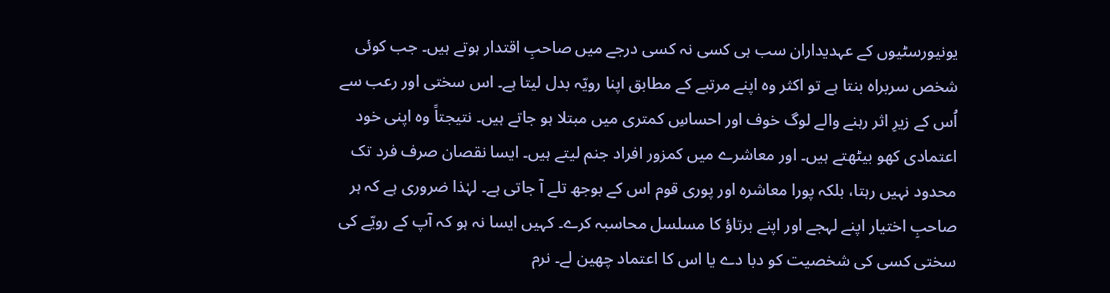یونیورسٹیوں کے عہدیداران سب ہی کسی نہ کسی درجے میں صاحبِ اقتدار ہوتے ہیں۔ جب کوئی شخص سربراہ بنتا ہے تو اکثر وہ اپنے مرتبے کے مطابق اپنا رویّہ بدل لیتا ہے۔ اس سختی اور رعب سے اُس کے زیرِ اثر رہنے والے لوگ خوف اور احساسِ کمتری میں مبتلا ہو جاتے ہیں۔ نتیجتاً وہ اپنی خود اعتمادی کھو بیٹھتے ہیں۔ اور معاشرے میں کمزور افراد جنم لیتے ہیں۔ ایسا نقصان صرف فرد تک محدود نہیں رہتا، بلکہ پورا معاشرہ اور پوری قوم اس کے بوجھ تلے آ جاتی ہے۔ لہٰذا ضروری ہے کہ ہر صاحبِ اختیار اپنے لہجے اور اپنے برتاؤ کا مسلسل محاسبہ کرے۔ کہیں ایسا نہ ہو کہ آپ کے رویّے کی سختی کسی کی شخصیت کو دبا دے یا اس کا اعتماد چھین لے۔ نرم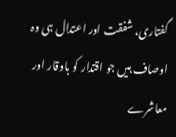گفتاری، شفقت اور اعتدال ہی وہ اوصاف ہیں جو اقتدار کو باوقار اور معاشرے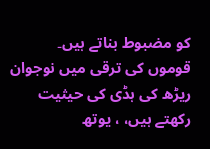کو مضبوط بناتے ہیں۔
قوموں کی ترقی میں نوجوان ریڑھ کی ہڈی کی حیثیت رکھتے ہیں، ، یوتھ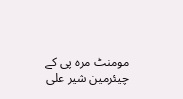مومنٹ مرہ پی کے چیئرمین شیر علی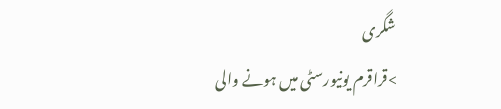شگری
>قراقرم یونیورسٹی میں ہونے والی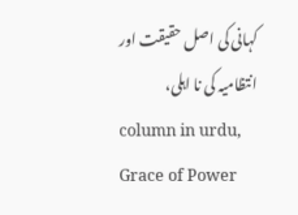کہانی کی اصل حقیقت اور انتظامیہ کی نا اہلی،
column in urdu, Grace of Power